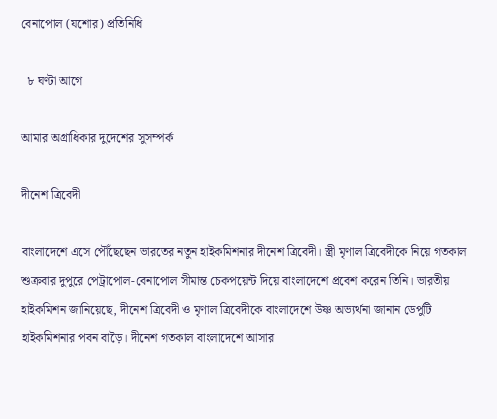বেনাপোল (যশোর) প্রতিনিধি

  ৮ ঘণ্টা আগে

আমার অগ্রাধিকার দুদেশের সুসম্পর্ক

দীনেশ ত্রিবেদী

বাংলাদেশে এসে পৌঁছেছেন ভারতের নতুন হাইকমিশনার দীনেশ ত্রিবেদী। স্ত্রী মৃণাল ত্রিবেদীকে নিয়ে গতকাল শুক্রবার দুপুরে পেট্রাপোল-বেনাপোল সীমান্ত চেকপয়েন্ট দিয়ে বাংলাদেশে প্রবেশ করেন তিনি। ভারতীয় হাইকমিশন জানিয়েছে, দীনেশ ত্রিবেদী ও মৃণাল ত্রিবেদীকে বাংলাদেশে উষ্ণ অভ্যর্থনা জানান ডেপুটি হাইকমিশনার পবন বাড়ৈ। দীনেশ গতকাল বাংলাদেশে আসার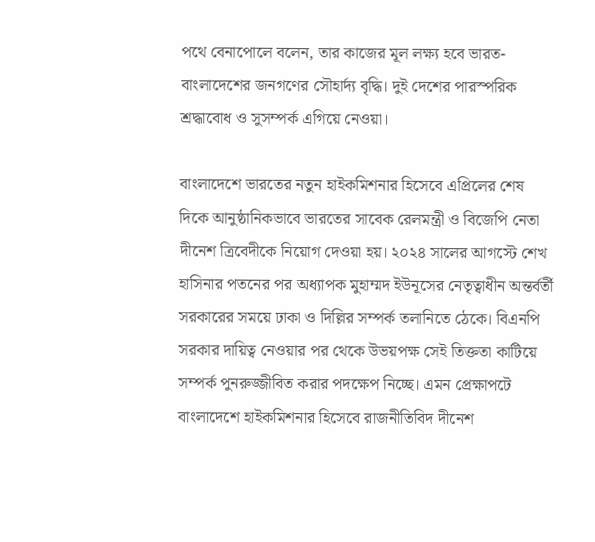পথে বেনাপোলে বলেন, তার কাজের মূল লক্ষ্য হবে ভারত-বাংলাদেশের জনগণের সৌহার্দ্য বৃদ্ধি। দুই দেশের পারস্পরিক শ্রদ্ধাবোধ ও সুসম্পর্ক এগিয়ে নেওয়া।

বাংলাদেশে ভারতের নতুন হাইকমিশনার হিসেবে এপ্রিলের শেষ দিকে আনুষ্ঠানিকভাবে ভারতের সাবেক রেলমন্ত্রী ও বিজেপি নেতা দীনেশ ত্রিবেদীকে নিয়োগ দেওয়া হয়। ২০২৪ সালের আগস্টে শেখ হাসিনার পতনের পর অধ্যাপক মুহাম্মদ ইউনূসের নেতৃত্বাধীন অন্তর্বর্তী সরকারের সময়ে ঢাকা ও দিল্লির সম্পর্ক তলানিতে ঠেকে। বিএনপি সরকার দায়িত্ব নেওয়ার পর থেকে উভয়পক্ষ সেই তিক্ততা কাটিয়ে সম্পর্ক পুনরুজ্জীবিত করার পদক্ষেপ নিচ্ছে। এমন প্রেক্ষাপটে বাংলাদেশে হাইকমিশনার হিসেবে রাজনীতিবিদ দীনেশ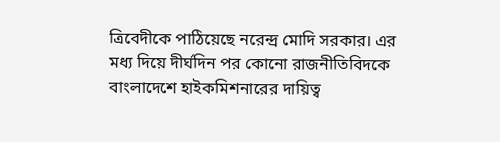ত্রিবেদীকে পাঠিয়েছে নরেন্দ্র মোদি সরকার। এর মধ্য দিয়ে দীর্ঘদিন পর কোনো রাজনীতিবিদকে বাংলাদেশে হাইকমিশনারের দায়িত্ব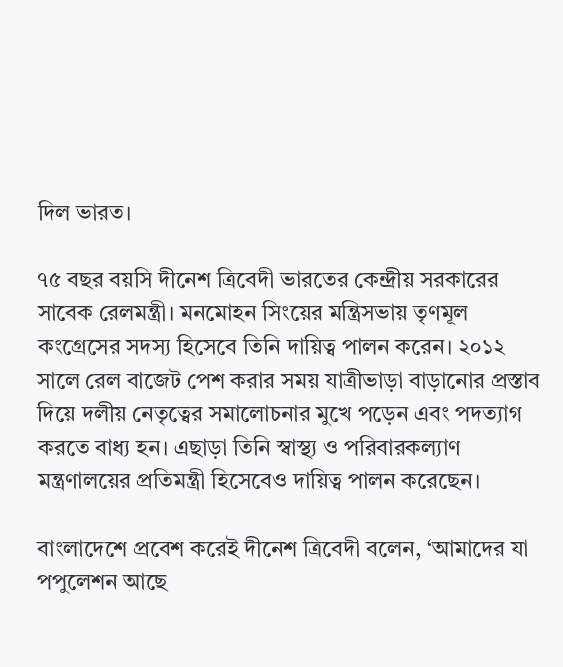দিল ভারত।

৭৫ বছর বয়সি দীনেশ ত্রিবেদী ভারতের কেন্দ্রীয় সরকারের সাবেক রেলমন্ত্রী। মনমোহন সিংয়ের মন্ত্রিসভায় তৃণমূল কংগ্রেসের সদস্য হিসেবে তিনি দায়িত্ব পালন করেন। ২০১২ সালে রেল বাজেট পেশ করার সময় যাত্রীভাড়া বাড়ানোর প্রস্তাব দিয়ে দলীয় নেতৃত্বের সমালোচনার মুখে পড়েন এবং পদত্যাগ করতে বাধ্য হন। এছাড়া তিনি স্বাস্থ্য ও পরিবারকল্যাণ মন্ত্রণালয়ের প্রতিমন্ত্রী হিসেবেও দায়িত্ব পালন করেছেন।

বাংলাদেশে প্রবেশ করেই দীনেশ ত্রিবেদী বলেন, ‘আমাদের যা পপুলেশন আছে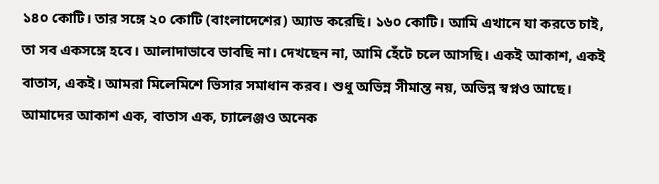১৪০ কোটি। তার সঙ্গে ২০ কোটি (বাংলাদেশের) অ্যাড করেছি। ১৬০ কোটি। আমি এখানে যা করতে চাই, তা সব একসঙ্গে হবে। আলাদাভাবে ভাবছি না। দেখছেন না, আমি হেঁটে চলে আসছি। একই আকাশ, একই বাতাস, একই। আমরা মিলেমিশে ভিসার সমাধান করব। শুধু অভিন্ন সীমান্ত নয়, অভিন্ন স্বপ্নও আছে। আমাদের আকাশ এক, বাতাস এক, চ্যালেঞ্জও অনেক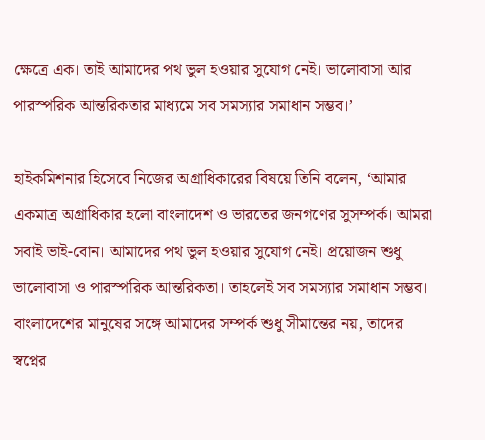ক্ষেত্রে এক। তাই আমাদের পথ ভুল হওয়ার সুযোগ নেই। ভালোবাসা আর পারস্পরিক আন্তরিকতার মাধ্যমে সব সমস্যার সমাধান সম্ভব।’

হাইকমিশনার হিসেবে নিজের অগ্রাধিকারের বিষয়ে তিনি বলেন, ‘আমার একমাত্র অগ্রাধিকার হলো বাংলাদেশ ও ভারতের জনগণের সুসম্পর্ক। আমরা সবাই ভাই-বোন। আমাদের পথ ভুল হওয়ার সুযোগ নেই। প্রয়োজন শুধু ভালোবাসা ও পারস্পরিক আন্তরিকতা। তাহলেই সব সমস্যার সমাধান সম্ভব। বাংলাদেশের মানুষের সঙ্গে আমাদের সম্পর্ক শুধু সীমান্তের নয়, তাদের স্বপ্নের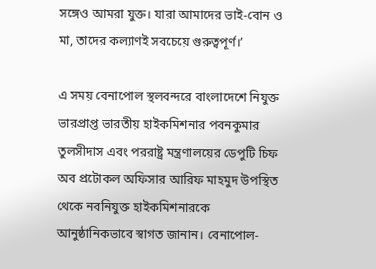সঙ্গেও আমরা যুক্ত। যারা আমাদের ভাই-বোন ও মা, তাদের কল্যাণই সবচেয়ে গুরুত্বপূর্ণ।’

এ সময় বেনাপোল স্থলবন্দরে বাংলাদেশে নিযুক্ত ভারপ্রাপ্ত ভারতীয় হাইকমিশনার পবনকুমার তুলসীদাস এবং পররাষ্ট্র মন্ত্রণালয়ের ডেপুটি চিফ অব প্রটোকল অফিসার আরিফ মাহমুদ উপস্থিত থেকে নবনিযুক্ত হাইকমিশনারকে আনুষ্ঠানিকভাবে স্বাগত জানান। বেনাপোল-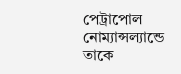পেট্রাপোল নোম্যান্সল্যান্ডে তাকে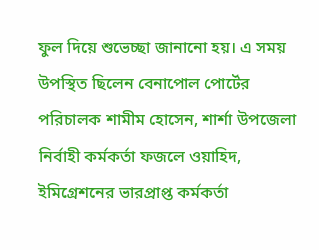ফুল দিয়ে শুভেচ্ছা জানানো হয়। এ সময় উপস্থিত ছিলেন বেনাপোল পোর্টের পরিচালক শামীম হোসেন, শার্শা উপজেলা নির্বাহী কর্মকর্তা ফজলে ওয়াহিদ, ইমিগ্রেশনের ভারপ্রাপ্ত কর্মকর্তা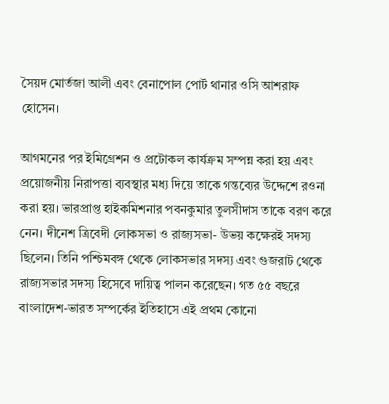সৈয়দ মোর্তজা আলী এবং বেনাপোল পোর্ট থানার ওসি আশরাফ হোসেন।

আগমনের পর ইমিগ্রেশন ও প্রটোকল কার্যক্রম সম্পন্ন করা হয় এবং প্রয়োজনীয় নিরাপত্তা ব্যবস্থার মধ্য দিয়ে তাকে গন্তব্যের উদ্দেশে রওনা করা হয়। ভারপ্রাপ্ত হাইকমিশনার পবনকুমার তুলসীদাস তাকে বরণ করে নেন। দীনেশ ত্রিবেদী লোকসভা ও রাজ্যসভা- উভয় কক্ষেরই সদস্য ছিলেন। তিনি পশ্চিমবঙ্গ থেকে লোকসভার সদস্য এবং গুজরাট থেকে রাজ্যসভার সদস্য হিসেবে দায়িত্ব পালন করেছেন। গত ৫৫ বছরে বাংলাদেশ-ভারত সম্পর্কের ইতিহাসে এই প্রথম কোনো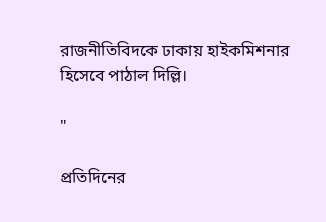রাজনীতিবিদকে ঢাকায় হাইকমিশনার হিসেবে পাঠাল দিল্লি।

"

প্রতিদিনের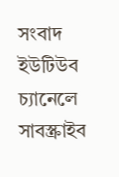সংবাদ ইউটিউব চ্যানেলে সাবস্ক্রাইব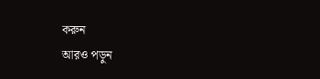করুন
আরও পড়ুন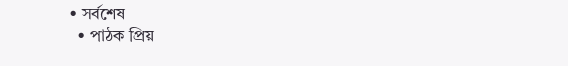• সর্বশেষ
  • পাঠক প্রিয়